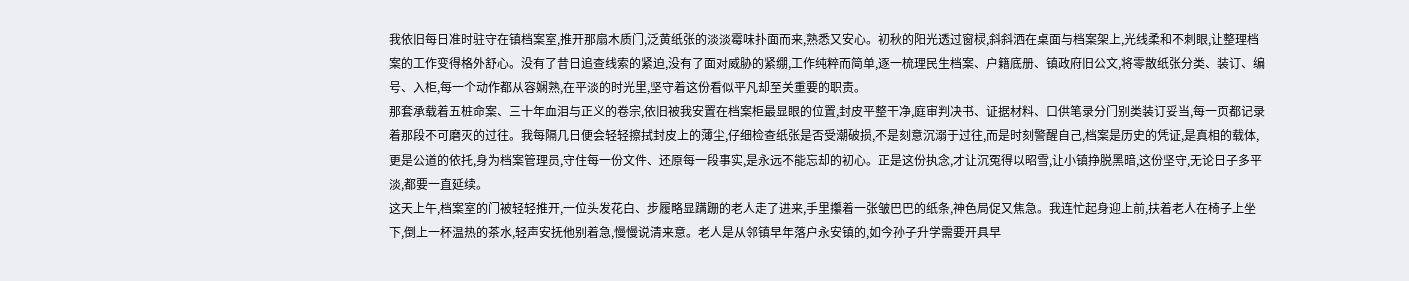我依旧每日准时驻守在镇档案室,推开那扇木质门,泛黄纸张的淡淡霉味扑面而来,熟悉又安心。初秋的阳光透过窗棂,斜斜洒在桌面与档案架上,光线柔和不刺眼,让整理档案的工作变得格外舒心。没有了昔日追查线索的紧迫,没有了面对威胁的紧绷,工作纯粹而简单,逐一梳理民生档案、户籍底册、镇政府旧公文,将零散纸张分类、装订、编号、入柜,每一个动作都从容娴熟,在平淡的时光里,坚守着这份看似平凡却至关重要的职责。
那套承载着五桩命案、三十年血泪与正义的卷宗,依旧被我安置在档案柜最显眼的位置,封皮平整干净,庭审判决书、证据材料、口供笔录分门别类装订妥当,每一页都记录着那段不可磨灭的过往。我每隔几日便会轻轻擦拭封皮上的薄尘,仔细检查纸张是否受潮破损,不是刻意沉溺于过往,而是时刻警醒自己,档案是历史的凭证,是真相的载体,更是公道的依托,身为档案管理员,守住每一份文件、还原每一段事实,是永远不能忘却的初心。正是这份执念,才让沉冤得以昭雪,让小镇挣脱黑暗,这份坚守,无论日子多平淡,都要一直延续。
这天上午,档案室的门被轻轻推开,一位头发花白、步履略显蹒跚的老人走了进来,手里攥着一张皱巴巴的纸条,神色局促又焦急。我连忙起身迎上前,扶着老人在椅子上坐下,倒上一杯温热的茶水,轻声安抚他别着急,慢慢说清来意。老人是从邻镇早年落户永安镇的,如今孙子升学需要开具早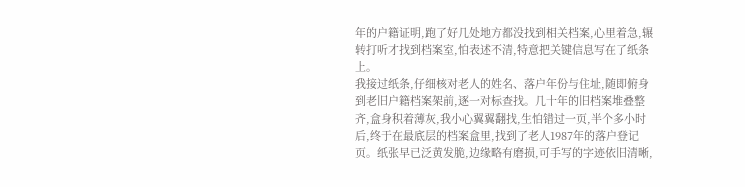年的户籍证明,跑了好几处地方都没找到相关档案,心里着急,辗转打听才找到档案室,怕表述不清,特意把关键信息写在了纸条上。
我接过纸条,仔细核对老人的姓名、落户年份与住址,随即俯身到老旧户籍档案架前,逐一对标查找。几十年的旧档案堆叠整齐,盒身积着薄灰,我小心翼翼翻找,生怕错过一页,半个多小时后,终于在最底层的档案盒里,找到了老人1987年的落户登记页。纸张早已泛黄发脆,边缘略有磨损,可手写的字迹依旧清晰,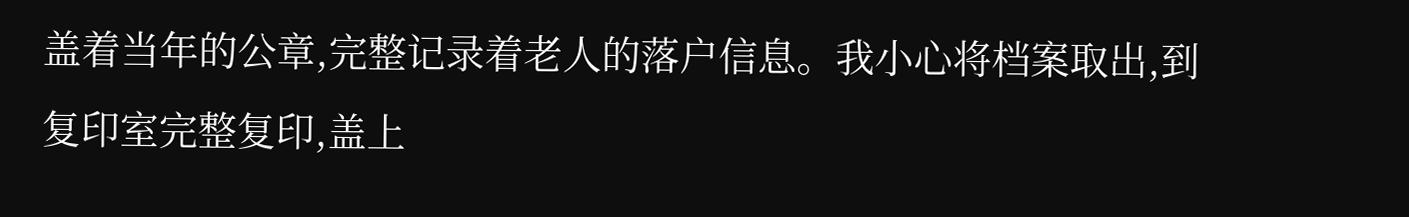盖着当年的公章,完整记录着老人的落户信息。我小心将档案取出,到复印室完整复印,盖上